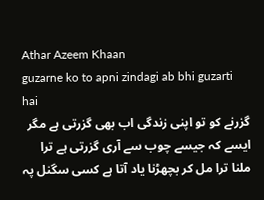Athar Azeem Khaan
guzarne ko to apni zindagi ab bhi guzarti hai
گزرنے کو تو اپنی زندگی اب بھی گزرتی ہے مگر ایسے کہ جیسے چوب سے آری گزرتی ہے ترا ملنا ترا مل کر بچھڑنا یاد آتا ہے کسی سگنل پہ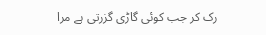رک کر جب کوئی گاڑی گزرتی ہے مرا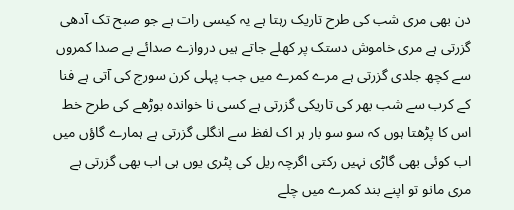دن بھی مری شب کی طرح تاریک رہتا ہے یہ کیسی رات ہے جو صبح تک آدھی گزرتی ہے مری خاموش دستک پر کھلے جاتے ہیں دروازے صدائے بے صدا کمروں سے کچھ جلدی گزرتی ہے مرے کمرے میں جب پہلی کرن سورج کی آتی ہے فنا کے کرب سے شب بھر کی تاریکی گزرتی ہے کسی نا خواندہ بوڑھے کی طرح خط اس کا پڑھتا ہوں کہ سو سو بار ہر اک لفظ سے انگلی گزرتی ہے ہمارے گاؤں میں اب کوئی بھی گاڑی نہیں رکتی اگرچہ ریل کی پٹری یوں ہی اب بھی گزرتی ہے مری مانو تو اپنے بند کمرے میں چلے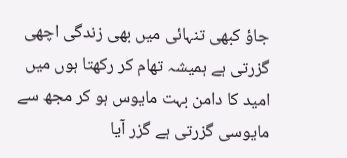جاؤ کبھی تنہائی میں بھی زندگی اچھی گزرتی ہے ہمیشہ تھام کر رکھتا ہوں میں امید کا دامن بہت مایوس ہو کر مجھ سے مایوسی گزرتی ہے گزر آیا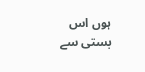ہوں اس بستی سے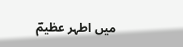میں اطہر عظیمؔ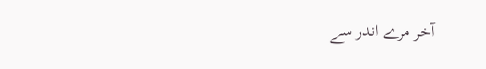آخر مرے اندر سے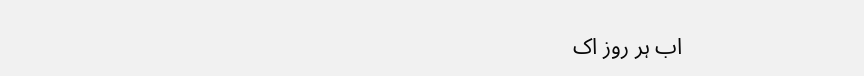اب ہر روز اک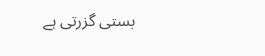بستی گزرتی ہے